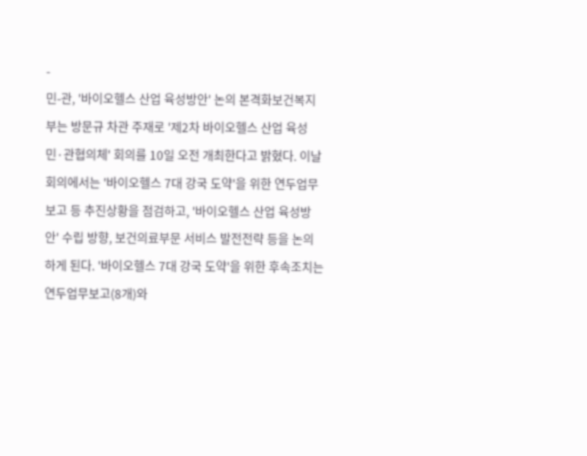-
민-관, '바이오헬스 산업 육성방안' 논의 본격화보건복지부는 방문규 차관 주재로 '제2차 바이오헬스 산업 육성 민·관협의체' 회의를 10일 오전 개최한다고 밝혔다. 이날 회의에서는 '바이오헬스 7대 강국 도약'을 위한 연두업무보고 등 추진상황을 점검하고, '바이오헬스 산업 육성방안' 수립 방향, 보건의료부문 서비스 발전전략 등을 논의하게 된다. '바이오헬스 7대 강국 도약'을 위한 후속조치는 연두업무보고(8개)와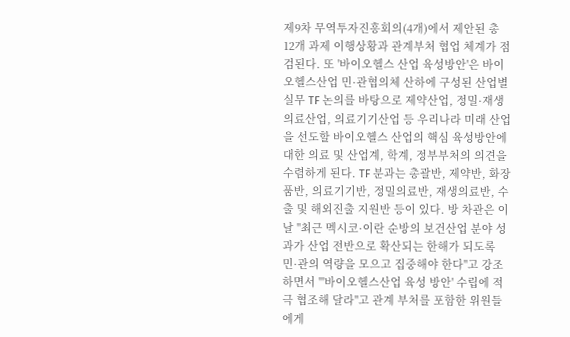제9차 무역투자진흥회의(4개)에서 제안된 총 12개 과제 이행상황과 관계부처 협업 체계가 점검된다. 또 '바이오헬스 산업 육성방안'은 바이오헬스산업 민·관협의체 산하에 구성된 산업별 실무 TF 논의를 바탕으로 제약산업, 정밀·재생의료산업, 의료기기산업 등 우리나라 미래 산업을 선도할 바이오헬스 산업의 핵심 육성방안에 대한 의료 및 산업계, 학계, 정부부처의 의견을 수렴하게 된다. TF 분과는 총괄반, 제약반, 화장품반, 의료기기반, 정밀의료반, 재생의료반, 수출 및 해외진출 지원반 등이 있다. 방 차관은 이날 "최근 멕시코·이란 순방의 보건산업 분야 성과가 산업 전반으로 확산되는 한해가 되도록 민·관의 역량을 모으고 집중해야 한다"고 강조하면서 "'바이오헬스산업 육성 방안' 수립에 적극 협조해 달라"고 관계 부처를 포함한 위원들에게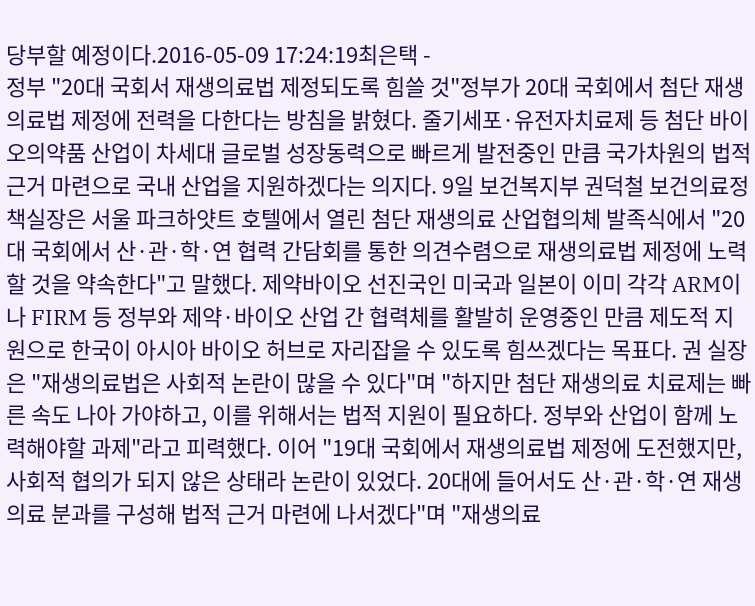당부할 예정이다.2016-05-09 17:24:19최은택 -
정부 "20대 국회서 재생의료법 제정되도록 힘쓸 것"정부가 20대 국회에서 첨단 재생의료법 제정에 전력을 다한다는 방침을 밝혔다. 줄기세포·유전자치료제 등 첨단 바이오의약품 산업이 차세대 글로벌 성장동력으로 빠르게 발전중인 만큼 국가차원의 법적 근거 마련으로 국내 산업을 지원하겠다는 의지다. 9일 보건복지부 권덕철 보건의료정책실장은 서울 파크하얏트 호텔에서 열린 첨단 재생의료 산업협의체 발족식에서 "20대 국회에서 산·관·학·연 협력 간담회를 통한 의견수렴으로 재생의료법 제정에 노력할 것을 약속한다"고 말했다. 제약바이오 선진국인 미국과 일본이 이미 각각 ARM이나 FIRM 등 정부와 제약·바이오 산업 간 협력체를 활발히 운영중인 만큼 제도적 지원으로 한국이 아시아 바이오 허브로 자리잡을 수 있도록 힘쓰겠다는 목표다. 권 실장은 "재생의료법은 사회적 논란이 많을 수 있다"며 "하지만 첨단 재생의료 치료제는 빠른 속도 나아 가야하고, 이를 위해서는 법적 지원이 필요하다. 정부와 산업이 함께 노력해야할 과제"라고 피력했다. 이어 "19대 국회에서 재생의료법 제정에 도전했지만, 사회적 협의가 되지 않은 상태라 논란이 있었다. 20대에 들어서도 산·관·학·연 재생의료 분과를 구성해 법적 근거 마련에 나서겠다"며 "재생의료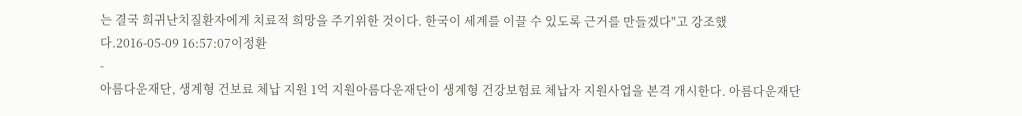는 결국 희귀난치질환자에게 치료적 희망을 주기위한 것이다. 한국이 세계를 이끌 수 있도록 근거를 만들겠다"고 강조했다.2016-05-09 16:57:07이정환
-
아름다운재단, 생계형 건보료 체납 지원 1억 지원아름다운재단이 생계형 건강보험료 체납자 지원사업을 본격 개시한다. 아름다운재단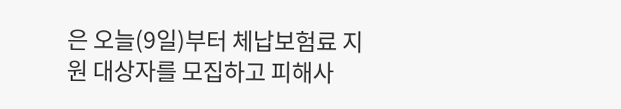은 오늘(9일)부터 체납보험료 지원 대상자를 모집하고 피해사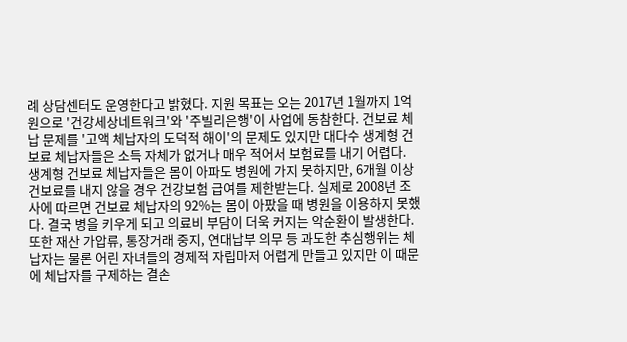례 상담센터도 운영한다고 밝혔다. 지원 목표는 오는 2017년 1월까지 1억원으로 '건강세상네트워크'와 '주빌리은행'이 사업에 동참한다. 건보료 체납 문제를 '고액 체납자의 도덕적 해이'의 문제도 있지만 대다수 생계형 건보료 체납자들은 소득 자체가 없거나 매우 적어서 보험료를 내기 어렵다. 생계형 건보료 체납자들은 몸이 아파도 병원에 가지 못하지만, 6개월 이상 건보료를 내지 않을 경우 건강보험 급여를 제한받는다. 실제로 2008년 조사에 따르면 건보료 체납자의 92%는 몸이 아팠을 때 병원을 이용하지 못했다. 결국 병을 키우게 되고 의료비 부담이 더욱 커지는 악순환이 발생한다. 또한 재산 가압류, 통장거래 중지, 연대납부 의무 등 과도한 추심행위는 체납자는 물론 어린 자녀들의 경제적 자립마저 어렵게 만들고 있지만 이 때문에 체납자를 구제하는 결손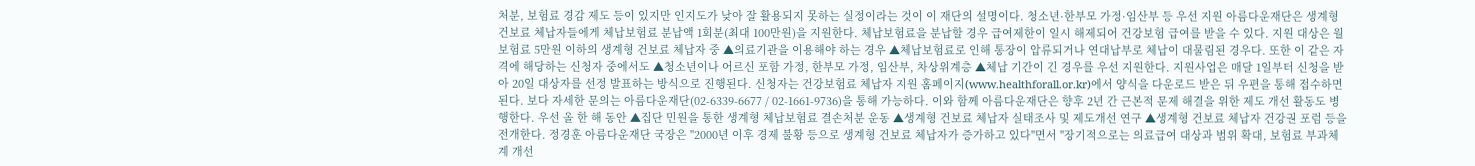처분, 보험료 경감 제도 등이 있지만 인지도가 낮아 잘 활용되지 못하는 실정이라는 것이 이 재단의 설명이다. 청소년·한부모 가정·임산부 등 우선 지원 아름다운재단은 생계형 건보료 체납자들에게 체납보험료 분납액 1회분(최대 100만원)을 지원한다. 체납보험료을 분납할 경우 급여제한이 일시 해제되어 건강보험 급여를 받을 수 있다. 지원 대상은 월 보험료 5만원 이하의 생계형 건보료 체납자 중 ▲의료기관을 이용해야 하는 경우 ▲체납보험료로 인해 통장이 압류되거나 연대납부로 체납이 대물림된 경우다. 또한 이 같은 자격에 해당하는 신청자 중에서도 ▲청소년이나 어르신 포함 가정, 한부모 가정, 임산부, 차상위계층 ▲체납 기간이 긴 경우를 우선 지원한다. 지원사업은 매달 1일부터 신청을 받아 20일 대상자를 선정 발표하는 방식으로 진행된다. 신청자는 건강보험료 체납자 지원 홈페이지(www.healthforall.or.kr)에서 양식을 다운로드 받은 뒤 우편을 통해 접수하면 된다. 보다 자세한 문의는 아름다운재단(02-6339-6677 / 02-1661-9736)을 통해 가능하다. 이와 함께 아름다운재단은 향후 2년 간 근본적 문제 해결을 위한 제도 개선 활동도 병행한다. 우선 올 한 해 동안 ▲집단 민원을 통한 생계형 체납보험료 결손처분 운동 ▲생계형 건보료 체납자 실태조사 및 제도개선 연구 ▲생계형 건보료 체납자 건강권 포럼 등을 전개한다. 정경훈 아름다운재단 국장은 "2000년 이후 경제 불황 등으로 생계형 건보료 체납자가 증가하고 있다"면서 "장기적으로는 의료급여 대상과 범위 확대, 보험료 부과체계 개선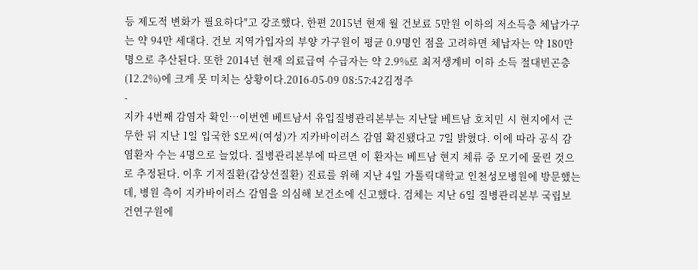등 제도적 변화가 필요하다"고 강조했다. 한편 2015년 현재 월 건보료 5만원 이하의 저소득층 체납가구는 약 94만 세대다. 건보 지역가입자의 부양 가구원이 평균 0.9명인 점을 고려하면 체납자는 약 180만명으로 추산된다. 또한 2014년 현재 의료급여 수급자는 약 2.9%로 최저생계비 이하 소득 절대빈곤층(12.2%)에 크게 못 미치는 상황이다.2016-05-09 08:57:42김정주
-
지카 4번째 감염자 확인…이번엔 베트남서 유입질병관리본부는 지난달 베트남 호치민 시 현지에서 근무한 뒤 지난 1일 입국한 S모씨(여성)가 지카바이러스 감염 확진됐다고 7일 밝혔다. 이에 따라 공식 감염환자 수는 4명으로 늘었다. 질병관리본부에 따르면 이 환자는 베트남 현지 체류 중 모기에 물린 것으로 추정된다. 이후 기저질환(갑상선질환) 진료를 위해 지난 4일 가톨릭대학교 인천성모병원에 방문했는데, 병원 측이 지카바이러스 감염을 의심해 보건소에 신고했다. 검체는 지난 6일 질병관리본부 국립보건연구원에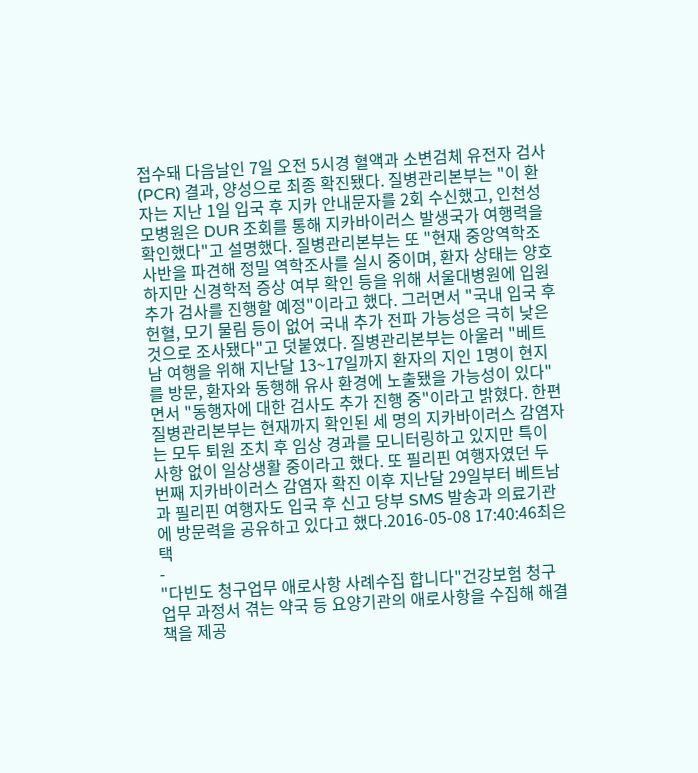접수돼 다음날인 7일 오전 5시경 혈액과 소변검체 유전자 검사(PCR) 결과, 양성으로 최종 확진됐다. 질병관리본부는 "이 환자는 지난 1일 입국 후 지카 안내문자를 2회 수신했고, 인천성모병원은 DUR 조회를 통해 지카바이러스 발생국가 여행력을 확인했다"고 설명했다. 질병관리본부는 또 "현재 중앙역학조사반을 파견해 정밀 역학조사를 실시 중이며, 환자 상태는 양호하지만 신경학적 증상 여부 확인 등을 위해 서울대병원에 입원 추가 검사를 진행할 예정"이라고 했다. 그러면서 "국내 입국 후 헌혈, 모기 물림 등이 없어 국내 추가 전파 가능성은 극히 낮은 것으로 조사됐다"고 덧붙였다. 질병관리본부는 아울러 "베트남 여행을 위해 지난달 13~17일까지 환자의 지인 1명이 현지를 방문, 환자와 동행해 유사 환경에 노출됐을 가능성이 있다"면서 "동행자에 대한 검사도 추가 진행 중"이라고 밝혔다. 한편 질병관리본부는 현재까지 확인된 세 명의 지카바이러스 감염자는 모두 퇴원 조치 후 임상 경과를 모니터링하고 있지만 특이 사항 없이 일상생활 중이라고 했다. 또 필리핀 여행자였던 두 번째 지카바이러스 감염자 확진 이후 지난달 29일부터 베트남과 필리핀 여행자도 입국 후 신고 당부 SMS 발송과 의료기관에 방문력을 공유하고 있다고 했다.2016-05-08 17:40:46최은택
-
"다빈도 청구업무 애로사항 사례수집 합니다"건강보험 청구 업무 과정서 겪는 약국 등 요양기관의 애로사항을 수집해 해결책을 제공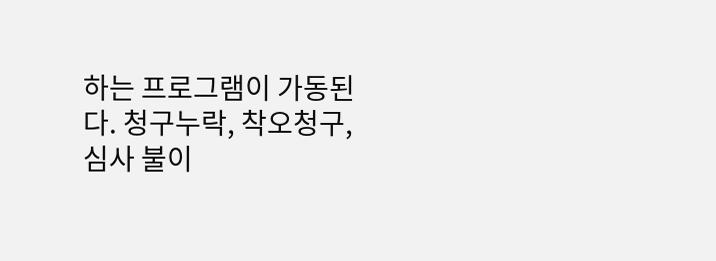하는 프로그램이 가동된다. 청구누락, 착오청구, 심사 불이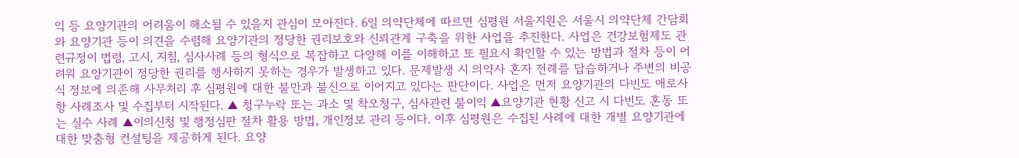익 등 요양기관의 어려움이 해소될 수 있을지 관심이 모아진다. 6일 의약단체에 따르면 심평원 서울지원은 서울시 의약단체 간담회와 요양기관 등이 의견을 수렴해 요양기관의 정당한 권리보호와 신뢰관계 구축을 위한 사업을 추진한다. 사업은 건강보험제도 관련규정이 법령, 고시, 지침, 심사사례 등의 형식으로 복잡하고 다양해 이를 이해하고 또 필요시 확인할 수 있는 방법과 절차 등이 어려워 요양기관이 정당한 권리를 행사하지 못하는 경우가 발생하고 있다. 문제발생 시 의약사 혼자 전례를 답습하거나 주변의 비공식 정보에 의존해 사무처리 후 심평원에 대한 불만과 불신으로 이어지고 있다는 판단이다. 사업은 먼저 요양기관의 다빈도 애로사항 사례조사 및 수집부터 시작된다. ▲ 청구누락 또는 과소 및 착오청구, 심사관련 불이익 ▲요양기관 현황 신고 시 다빈도 혼동 또는 실수 사례 ▲이의신청 및 행정심판 절차 활용 방법, 개인정보 관리 등이다. 이후 심평원은 수집된 사례에 대한 개별 요양기관에 대한 맞춤형 컨설팅을 제공하게 된다. 요양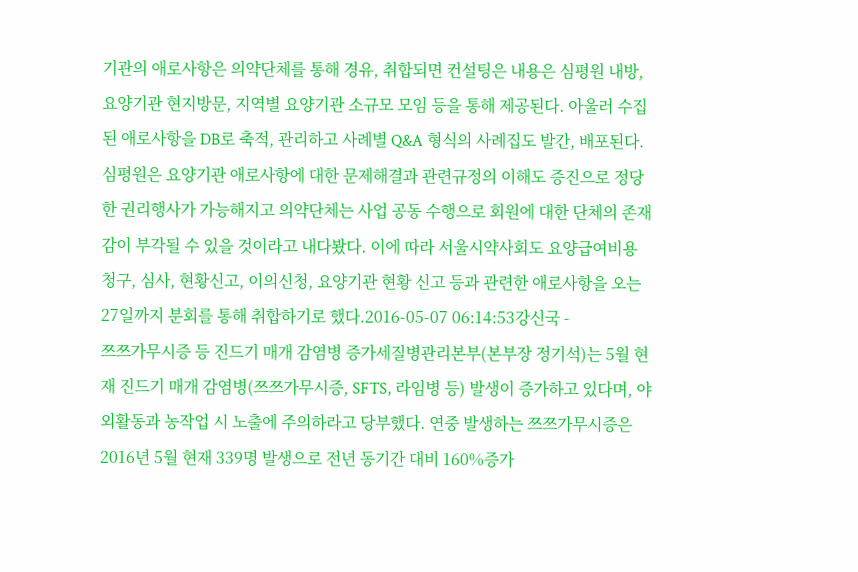기관의 애로사항은 의약단체를 통해 경유, 취합되면 컨설팅은 내용은 심평원 내방, 요양기관 현지방문, 지역별 요양기관 소규모 모임 등을 통해 제공된다. 아울러 수집된 애로사항을 DB로 축적, 관리하고 사례별 Q&A 형식의 사례집도 발간, 배포된다. 심평원은 요양기관 애로사항에 대한 문제해결과 관련규정의 이해도 증진으로 정당한 권리행사가 가능해지고 의약단체는 사업 공동 수행으로 회원에 대한 단체의 존재감이 부각될 수 있을 것이라고 내다봤다. 이에 따라 서울시약사회도 요양급여비용 청구, 심사, 현황신고, 이의신청, 요양기관 현황 신고 등과 관련한 애로사항을 오는 27일까지 분회를 통해 취합하기로 했다.2016-05-07 06:14:53강신국 -
쯔쯔가무시증 등 진드기 매개 감염병 증가세질병관리본부(본부장 정기석)는 5월 현재 진드기 매개 감염병(쯔쯔가무시증, SFTS, 라임병 등) 발생이 증가하고 있다며, 야외활동과 농작업 시 노출에 주의하라고 당부했다. 연중 발생하는 쯔쯔가무시증은 2016년 5월 현재 339명 발생으로 전년 동기간 대비 160%증가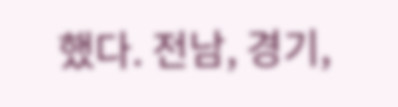했다. 전남, 경기,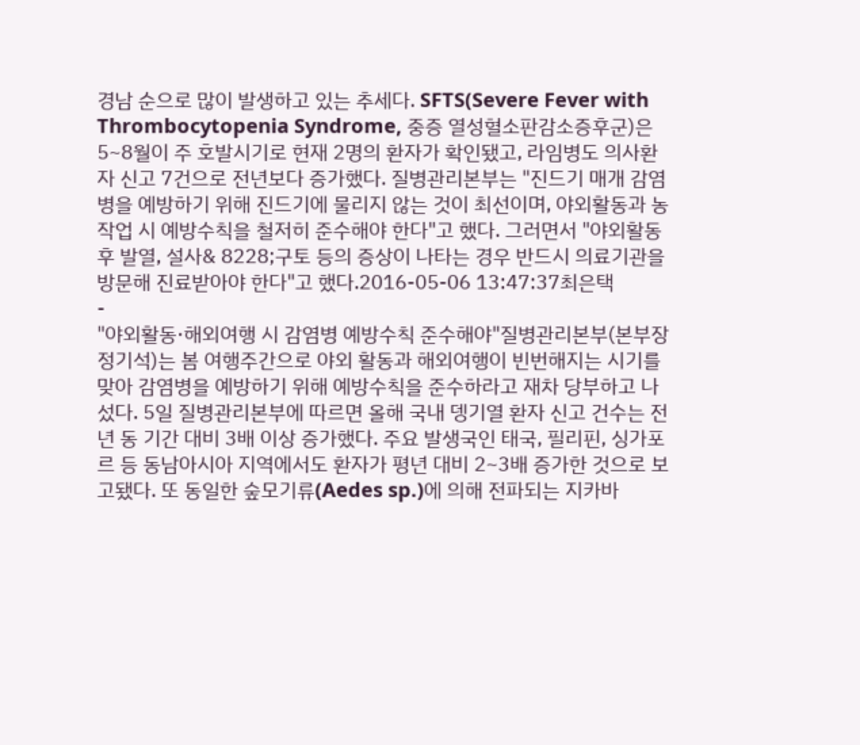경남 순으로 많이 발생하고 있는 추세다. SFTS(Severe Fever with Thrombocytopenia Syndrome, 중증 열성혈소판감소증후군)은 5~8월이 주 호발시기로 현재 2명의 환자가 확인됐고, 라임병도 의사환자 신고 7건으로 전년보다 증가했다. 질병관리본부는 "진드기 매개 감염병을 예방하기 위해 진드기에 물리지 않는 것이 최선이며, 야외활동과 농작업 시 예방수칙을 철저히 준수해야 한다"고 했다. 그러면서 "야외활동 후 발열, 설사& 8228;구토 등의 증상이 나타는 경우 반드시 의료기관을 방문해 진료받아야 한다"고 했다.2016-05-06 13:47:37최은택
-
"야외활동·해외여행 시 감염병 예방수칙 준수해야"질병관리본부(본부장 정기석)는 봄 여행주간으로 야외 활동과 해외여행이 빈번해지는 시기를 맞아 감염병을 예방하기 위해 예방수칙을 준수하라고 재차 당부하고 나섰다. 5일 질병관리본부에 따르면 올해 국내 뎅기열 환자 신고 건수는 전년 동 기간 대비 3배 이상 증가했다. 주요 발생국인 태국, 필리핀, 싱가포르 등 동남아시아 지역에서도 환자가 평년 대비 2~3배 증가한 것으로 보고됐다. 또 동일한 숲모기류(Aedes sp.)에 의해 전파되는 지카바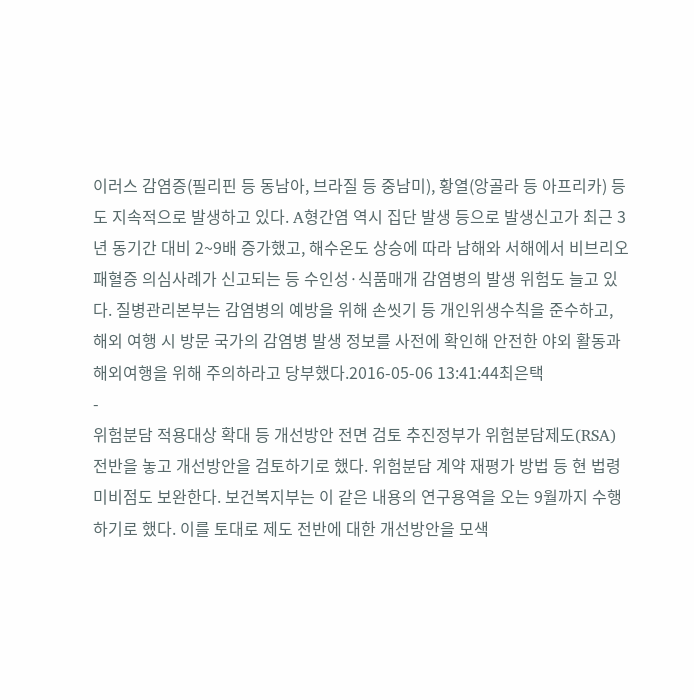이러스 감염증(필리핀 등 동남아, 브라질 등 중남미), 황열(앙골라 등 아프리카) 등도 지속적으로 발생하고 있다. A형간염 역시 집단 발생 등으로 발생신고가 최근 3년 동기간 대비 2~9배 증가했고, 해수온도 상승에 따라 남해와 서해에서 비브리오패혈증 의심사례가 신고되는 등 수인성·식품매개 감염병의 발생 위험도 늘고 있다. 질병관리본부는 감염병의 예방을 위해 손씻기 등 개인위생수칙을 준수하고, 해외 여행 시 방문 국가의 감염병 발생 정보를 사전에 확인해 안전한 야외 활동과 해외여행을 위해 주의하라고 당부했다.2016-05-06 13:41:44최은택
-
위험분담 적용대상 확대 등 개선방안 전면 검토 추진정부가 위험분담제도(RSA) 전반을 놓고 개선방안을 검토하기로 했다. 위험분담 계약 재평가 방법 등 현 법령 미비점도 보완한다. 보건복지부는 이 같은 내용의 연구용역을 오는 9월까지 수행하기로 했다. 이를 토대로 제도 전반에 대한 개선방안을 모색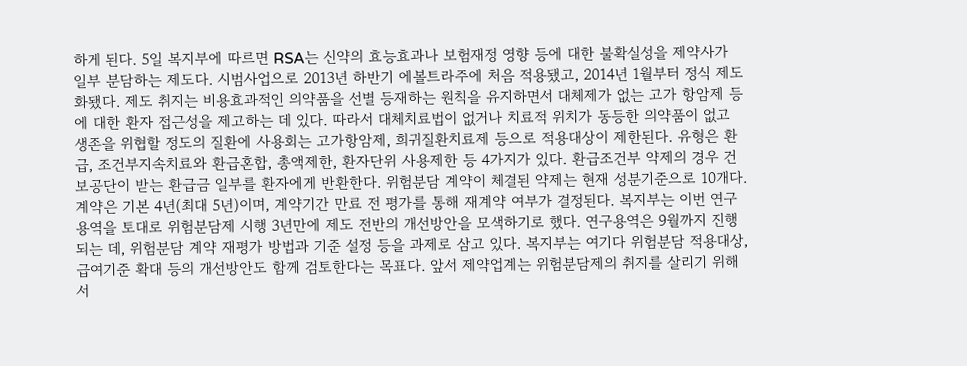하게 된다. 5일 복지부에 따르면 RSA는 신약의 효능효과나 보험재정 영향 등에 대한 불확실성을 제약사가 일부 분담하는 제도다. 시범사업으로 2013년 하반기 에볼트라주에 처음 적용됐고, 2014년 1월부터 정식 제도화됐다. 제도 취지는 비용효과적인 의약품을 선별 등재하는 원칙을 유지하면서 대체제가 없는 고가 항암제 등에 대한 환자 접근성을 제고하는 데 있다. 따라서 대체치료법이 없거나 치료적 위치가 동등한 의약품이 없고 생존을 위협할 정도의 질환에 사용회는 고가항암제, 희귀질환치료제 등으로 적용대상이 제한된다. 유형은 환급, 조건부지속치료와 환급혼합, 총액제한, 환자단위 사용제한 등 4가지가 있다. 환급조건부 약제의 경우 건보공단이 받는 환급금 일부를 환자에게 반환한다. 위험분담 계약이 체결된 약제는 현재 성분기준으로 10개다. 계약은 기본 4년(최대 5년)이며, 계약기간 만료 전 평가를 통해 재계약 여부가 결정된다. 복지부는 이번 연구용역을 토대로 위험분담제 시행 3년만에 제도 전반의 개선방안을 모색하기로 했다. 연구용역은 9월까지 진행되는 데, 위험분담 계약 재평가 방법과 기준 설정 등을 과제로 삼고 있다. 복지부는 여기다 위험분담 적용대상, 급여기준 확대 등의 개선방안도 함께 검토한다는 목표다. 앞서 제약업계는 위험분담제의 취지를 살리기 위해서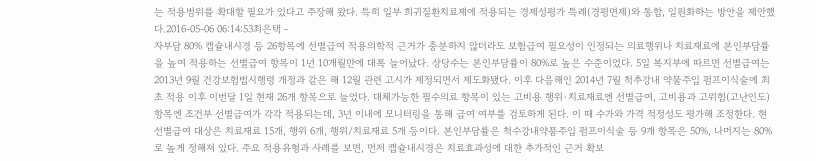는 적용범위를 확대할 필요가 있다고 주장해 왔다. 특히 일부 희귀질환치료제에 적용되는 경제성평가 특례(경평면제)와 통합, 일원화하는 방안을 제안했다.2016-05-06 06:14:53최은택 -
자부담 80% 캡슐내시경 등 26항목에 선별급여 적용의학적 근거가 충분하지 않더라도 보험급여 필요성이 인정되는 의료행위나 치료재료에 본인부담률을 높여 적용하는 선별급여 항목이 1년 10개월만에 대폭 늘어났다. 상당수는 본인부담률이 80%로 높은 수준이었다. 5일 복지부에 따르면 선별급여는 2013년 9월 건강보험법시행령 개정과 같은 해 12월 관련 고시가 제정되면서 제도화됐다. 이후 다음해인 2014년 7월 척추강내 약물주입 펌프이식술에 최초 적용 이후 이번달 1일 현재 26개 항목으로 늘었다. 대체가능한 필수의료 항목이 있는 고비용 행위·치료재료엔 선별급여, 고비용과 고위험(고난인도) 항목엔 조건부 선별급여가 각각 적용되는데, 3년 이내에 모니터링을 통해 급여 여부를 검토하게 된다. 이 때 수가와 가격 적정성도 평가해 조정한다. 현 선별급여 대상은 치료재료 15개, 행위 6개, 행위/치료재료 5개 등이다. 본인부담률은 척수강내약품주입 펌프이식술 등 9개 항목은 50%, 나머지는 80%로 높게 정해져 있다. 주요 적용유형과 사례를 보면, 먼저 캡슐내시경은 치료효과성에 대한 추가적인 근거 확보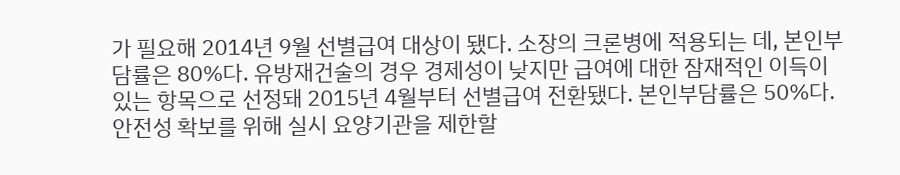가 필요해 2014년 9월 선별급여 대상이 됐다. 소장의 크론병에 적용되는 데, 본인부담률은 80%다. 유방재건술의 경우 경제성이 낮지만 급여에 대한 잠재적인 이득이 있는 항목으로 선정돼 2015년 4월부터 선별급여 전환됐다. 본인부담률은 50%다. 안전성 확보를 위해 실시 요양기관을 제한할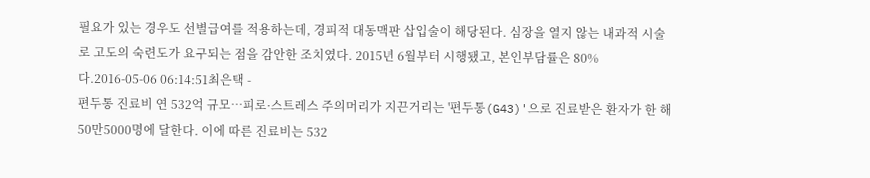필요가 있는 경우도 선별급여를 적용하는데, 경피적 대동맥판 삽입술이 해당된다. 심장을 열지 않는 내과적 시술로 고도의 숙련도가 요구되는 점을 감안한 조치였다. 2015년 6월부터 시행됐고, 본인부담률은 80%다.2016-05-06 06:14:51최은택 -
편두통 진료비 연 532억 규모…피로·스트레스 주의머리가 지끈거리는 '편두통(G43)'으로 진료받은 환자가 한 해 50만5000명에 달한다. 이에 따른 진료비는 532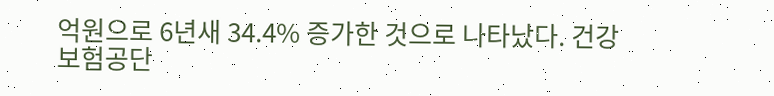억원으로 6년새 34.4% 증가한 것으로 나타났다. 건강보험공단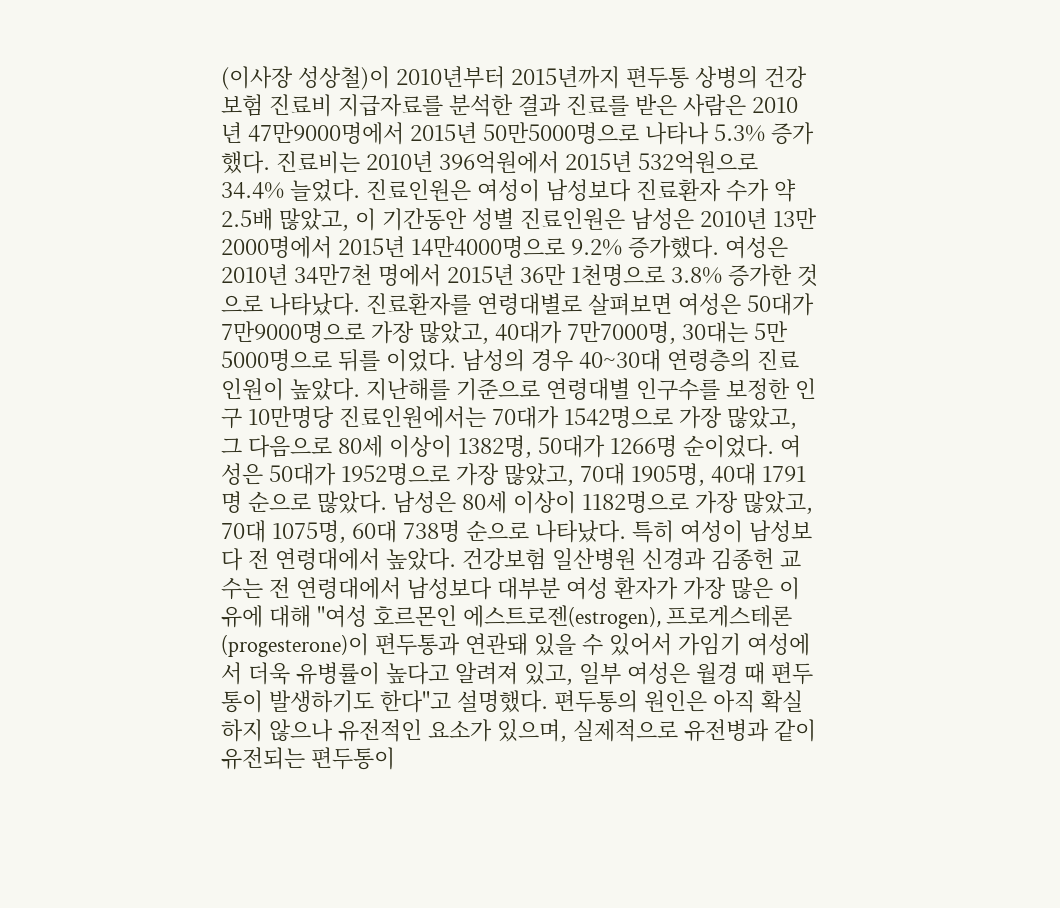(이사장 성상철)이 2010년부터 2015년까지 편두통 상병의 건강보험 진료비 지급자료를 분석한 결과 진료를 받은 사람은 2010년 47만9000명에서 2015년 50만5000명으로 나타나 5.3% 증가했다. 진료비는 2010년 396억원에서 2015년 532억원으로 34.4% 늘었다. 진료인원은 여성이 남성보다 진료환자 수가 약 2.5배 많았고, 이 기간동안 성별 진료인원은 남성은 2010년 13만2000명에서 2015년 14만4000명으로 9.2% 증가했다. 여성은 2010년 34만7천 명에서 2015년 36만 1천명으로 3.8% 증가한 것으로 나타났다. 진료환자를 연령대별로 살펴보면 여성은 50대가 7만9000명으로 가장 많았고, 40대가 7만7000명, 30대는 5만5000명으로 뒤를 이었다. 남성의 경우 40~30대 연령층의 진료인원이 높았다. 지난해를 기준으로 연령대별 인구수를 보정한 인구 10만명당 진료인원에서는 70대가 1542명으로 가장 많았고, 그 다음으로 80세 이상이 1382명, 50대가 1266명 순이었다. 여성은 50대가 1952명으로 가장 많았고, 70대 1905명, 40대 1791명 순으로 많았다. 남성은 80세 이상이 1182명으로 가장 많았고, 70대 1075명, 60대 738명 순으로 나타났다. 특히 여성이 남성보다 전 연령대에서 높았다. 건강보험 일산병원 신경과 김종헌 교수는 전 연령대에서 남성보다 대부분 여성 환자가 가장 많은 이유에 대해 "여성 호르몬인 에스트로젠(estrogen), 프로게스테론(progesterone)이 편두통과 연관돼 있을 수 있어서 가임기 여성에서 더욱 유병률이 높다고 알려져 있고, 일부 여성은 월경 때 편두통이 발생하기도 한다"고 설명했다. 편두통의 원인은 아직 확실하지 않으나 유전적인 요소가 있으며, 실제적으로 유전병과 같이 유전되는 편두통이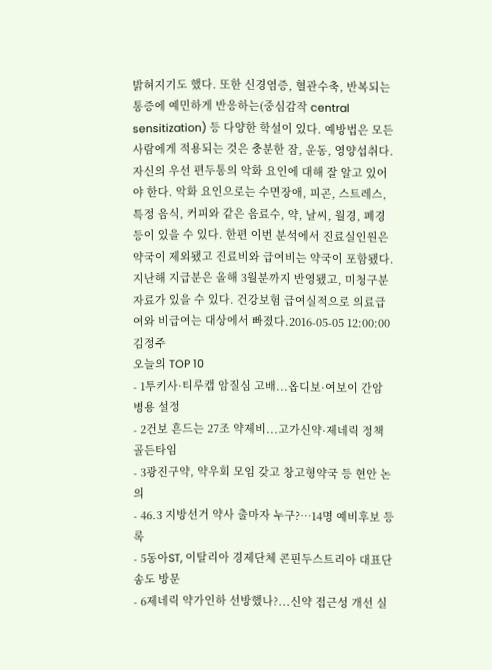밝혀지기도 했다. 또한 신경염증, 혈관수축, 반복되는 통증에 예민하게 반응하는(중심감작 central sensitization) 등 다양한 학설이 있다. 예방법은 모든 사람에게 적용되는 것은 충분한 잠, 운동, 영양섭취다. 자신의 우선 편두통의 악화 요인에 대해 잘 알고 있어야 한다. 악화 요인으로는 수면장애, 피곤, 스트레스, 특정 음식, 커피와 같은 음료수, 약, 날씨, 월경, 폐경 등이 있을 수 있다. 한편 이번 분석에서 진료실인원은 약국이 제외됐고 진료비와 급여비는 약국이 포함됐다. 지난해 지급분은 올해 3월분까지 반영됐고, 미청구분 자료가 있을 수 있다. 건강보험 급여실적으로 의료급여와 비급여는 대상에서 빠졌다.2016-05-05 12:00:00김정주
오늘의 TOP 10
- 1투키사·티루캡 암질심 고배...옵디보·여보이 간암 병용 설정
- 2건보 흔드는 27조 약제비...고가신약·제네릭 정책 골든타임
- 3광진구약, 약우회 모임 갖고 창고형약국 등 현안 논의
- 46.3 지방선거 약사 출마자 누구?…14명 예비후보 등록
- 5동아ST, 이탈리아 경제단체 콘핀두스트리아 대표단 송도 방문
- 6제네릭 약가인하 선방했나?...신약 접근성 개선 실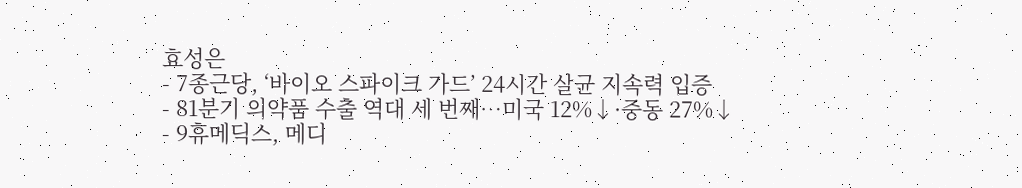효성은
- 7종근당, ‘바이오 스파이크 가드’ 24시간 살균 지속력 입증
- 81분기 의약품 수출 역대 세 번째…미국 12%↓·중동 27%↓
- 9휴메딕스, 메디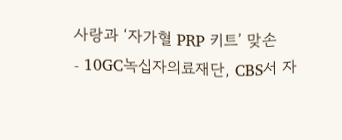사랑과 ‘자가혈 PRP 키트’ 맞손
- 10GC녹십자의료재단, CBS서 자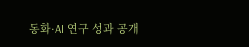동화·AI 연구 성과 공개